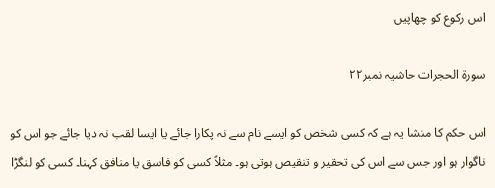اس رکوع کو چھاپیں

سورۃ الحجرات حاشیہ نمبر۲۲

اس حکم کا منشا یہ ہے کہ کسی شخص کو ایسے نام سے نہ پکارا جائے یا ایسا لقب نہ دیا جائے جو اس کو ناگوار ہو اور جس سے اس کی تحقیر و تنقیص ہوتی ہو۔ مثلاً کسی کو فاسق یا منافق کہنا۔ کسی کو لنگڑا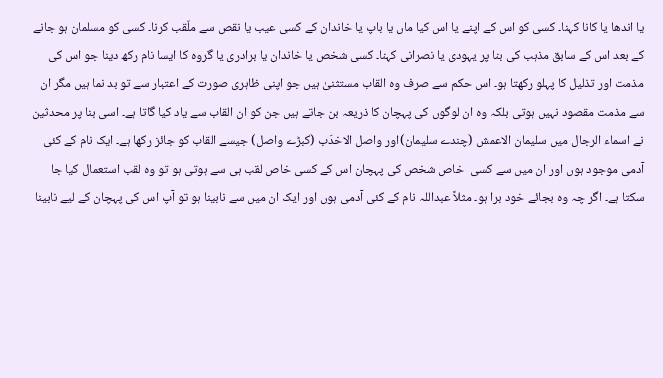یا اندھا یا کانا کہنا۔ کسی کو اس کے اپنے یا اس کیا ماں یا باپ یا خاندان کے کسی عیب یا نقص سے ملّقب کرنا۔ کسی کو مسلمان ہو جانے کے بعد اس کے سابق مذہب کی بنا پر یہودی یا نصرانی کہنا۔ کسی شخص یا خاندان یا برادری یا گروہ کا ایسا نام رکھ دینا جو اس کی مذمت اور تذلیل کا پہلو رکھتا ہو۔ اس حکم سے صرف وہ القاب مستثنیٰ ہیں جو اپنی ظاہری صورت کے اعتبار سے تو بد نما ہیں مگر ان سے مذمت مقصود نہیں ہوتی بلکہ وہ ان لوگوں کی پہچان کا ذریعہ بن جاتے ہیں جن کو ان القاب سے یاد کیا گاتا ہے۔ اسی بنا پر محدثین نے اسماء الرجال میں سلیمان الاعمش (چندے سلیمان)اور واصل الاخدَب (کبڑے واصل) جیسے القاب کو جائز رکھا ہے۔ ایک نام کے کئی آدمی موجود ہوں اور ان میں سے کسی  خاص شخص کی پہچان اس کے کسی خاص لقب ہی سے ہوتی ہو تو وہ لقب استعمال کیا جا سکتا ہے۔ اگر چہ وہ بجائے خود برا ہو۔ مثلاً عبداللہ نام کے کئی آدمی ہوں اور ایک ان میں سے نابینا ہو تو آپ اس کی پہچان کے لیے نابینا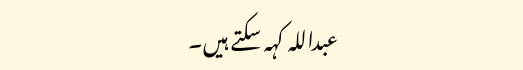عبداللہ کہہ سکتے ہیں۔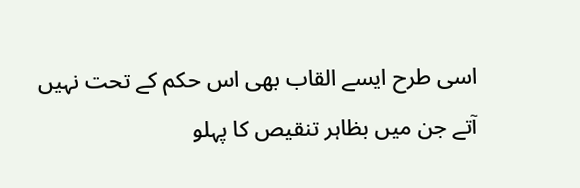اسی طرح ایسے القاب بھی اس حکم کے تحت نہیں آتے جن میں بظاہر تنقیص کا پہلو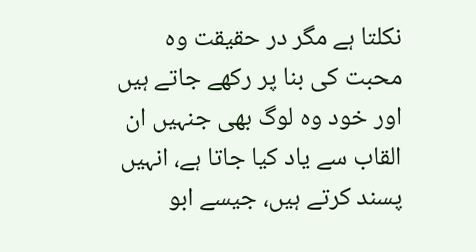نکلتا ہے مگر در حقیقت وہ محبت کی بنا پر رکھے جاتے ہیں اور خود وہ لوگ بھی جنہیں ان القاب سے یاد کیا جاتا ہے، انہیں پسند کرتے ہیں، جیسے ابو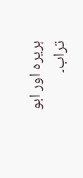ہریرہ اور ابو تراب۔